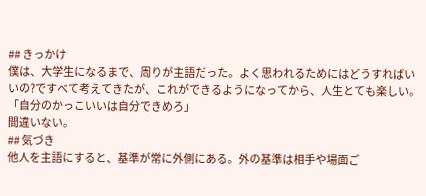## きっかけ
僕は、大学生になるまで、周りが主語だった。よく思われるためにはどうすればいいの?ですべて考えてきたが、これができるようになってから、人生とても楽しい。
「自分のかっこいいは自分できめろ」
間違いない。
## 気づき
他人を主語にすると、基準が常に外側にある。外の基準は相手や場面ご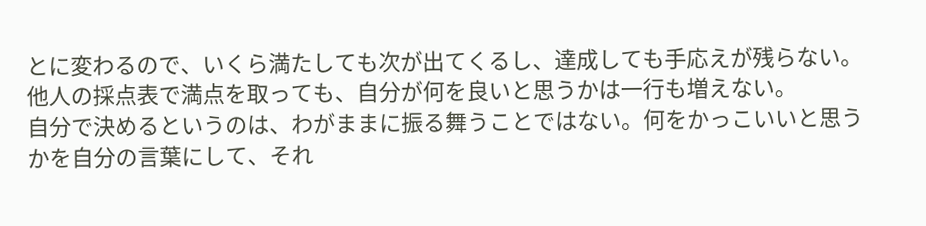とに変わるので、いくら満たしても次が出てくるし、達成しても手応えが残らない。他人の採点表で満点を取っても、自分が何を良いと思うかは一行も増えない。
自分で決めるというのは、わがままに振る舞うことではない。何をかっこいいと思うかを自分の言葉にして、それ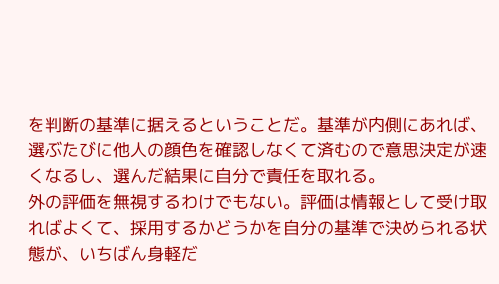を判断の基準に据えるということだ。基準が内側にあれば、選ぶたびに他人の顔色を確認しなくて済むので意思決定が速くなるし、選んだ結果に自分で責任を取れる。
外の評価を無視するわけでもない。評価は情報として受け取ればよくて、採用するかどうかを自分の基準で決められる状態が、いちばん身軽だ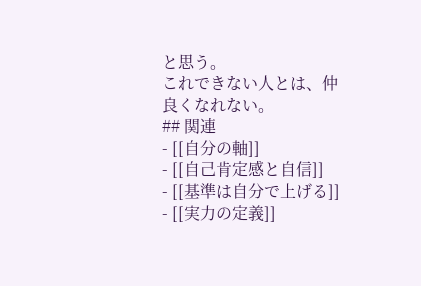と思う。
これできない人とは、仲良くなれない。
## 関連
- [[自分の軸]]
- [[自己肯定感と自信]]
- [[基準は自分で上げる]]
- [[実力の定義]]